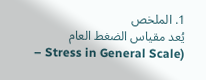1. الملخص
يُعد مقياس الضغط العام (Stress in General Scale –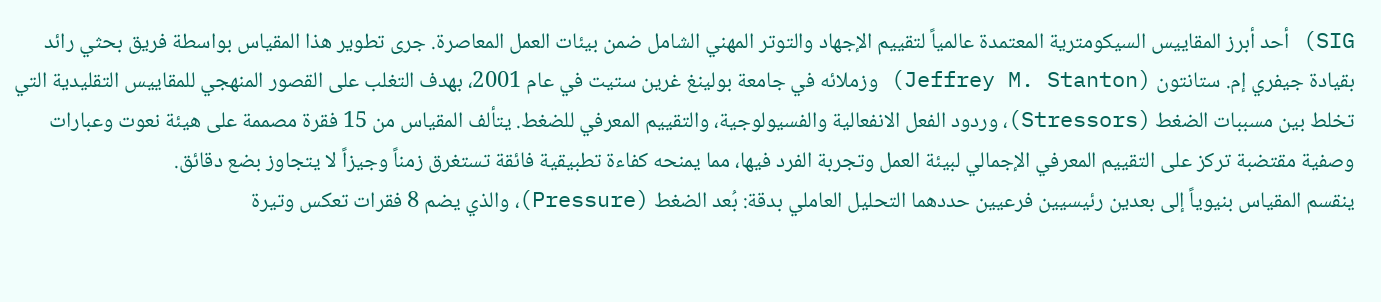SIG) أحد أبرز المقاييس السيكومترية المعتمدة عالمياً لتقييم الإجهاد والتوتر المهني الشامل ضمن بيئات العمل المعاصرة. جرى تطوير هذا المقياس بواسطة فريق بحثي رائد بقيادة جيفري إم. ستانتون (Jeffrey M. Stanton) وزملائه في جامعة بولينغ غرين ستيت في عام 2001، بهدف التغلب على القصور المنهجي للمقاييس التقليدية التي تخلط بين مسببات الضغط (Stressors)، وردود الفعل الانفعالية والفسيولوجية، والتقييم المعرفي للضغط. يتألف المقياس من 15 فقرة مصممة على هيئة نعوت وعبارات وصفية مقتضبة تركز على التقييم المعرفي الإجمالي لبيئة العمل وتجربة الفرد فيها، مما يمنحه كفاءة تطبيقية فائقة تستغرق زمناً وجيزاً لا يتجاوز بضع دقائق.
ينقسم المقياس بنيوياً إلى بعدين رئيسيين فرعيين حددهما التحليل العاملي بدقة: بُعد الضغط (Pressure)، والذي يضم 8 فقرات تعكس وتيرة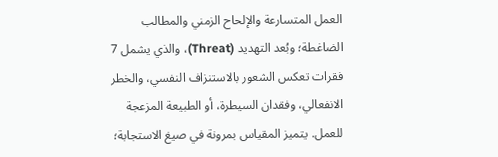العمل المتسارعة والإلحاح الزمني والمطالب الضاغطة؛ وبُعد التهديد (Threat)، والذي يشمل 7 فقرات تعكس الشعور بالاستنزاف النفسي، والخطر الانفعالي، وفقدان السيطرة، أو الطبيعة المزعجة للعمل. يتميز المقياس بمرونة في صيغ الاستجابة؛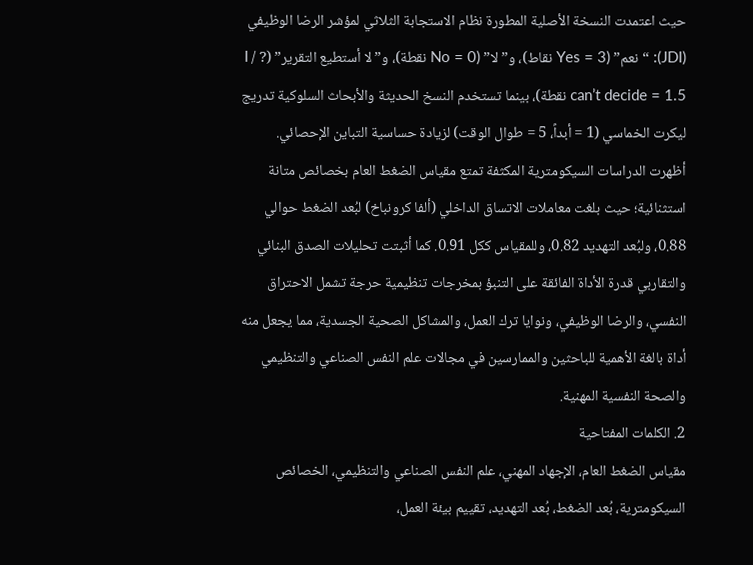حيث اعتمدت النسخة الأصلية المطورة نظام الاستجابة الثلاثي لمؤشر الرضا الوظيفي (JDI): “نعم” (Yes = 3 نقاط)، و”لا” (No = 0 نقطة)، و”لا أستطيع التقرير” (? / I can’t decide = 1.5 نقطة)، بينما تستخدم النسخ الحديثة والأبحاث السلوكية تدريج ليكرت الخماسي (1 = أبداً، 5 = طوال الوقت) لزيادة حساسية التباين الإحصائي.
أظهرت الدراسات السيكومترية المكثفة تمتع مقياس الضغط العام بخصائص متانة استثنائية؛ حيث بلغت معاملات الاتساق الداخلي (ألفا كرونباخ) لبُعد الضغط حوالي 0.88، ولبُعد التهديد 0.82، وللمقياس ككل 0.91. كما أثبتت تحليلات الصدق البنائي والتقاربي قدرة الأداة الفائقة على التنبؤ بمخرجات تنظيمية حرجة تشمل الاحتراق النفسي، والرضا الوظيفي، ونوايا ترك العمل، والمشاكل الصحية الجسدية، مما يجعل منه أداة بالغة الأهمية للباحثين والممارسين في مجالات علم النفس الصناعي والتنظيمي والصحة النفسية المهنية.
2. الكلمات المفتاحية
مقياس الضغط العام، الإجهاد المهني، علم النفس الصناعي والتنظيمي، الخصائص السيكومترية، بُعد الضغط، بُعد التهديد، تقييم بيئة العمل،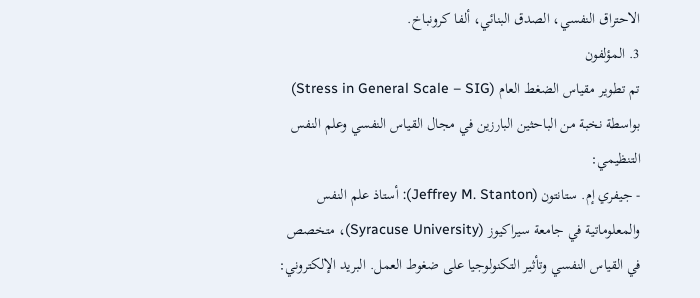الاحتراق النفسي، الصدق البنائي، ألفا كرونباخ.
3. المؤلفون
تم تطوير مقياس الضغط العام (Stress in General Scale – SIG) بواسطة نخبة من الباحثين البارزين في مجال القياس النفسي وعلم النفس التنظيمي:
- جيفري إم. ستانتون (Jeffrey M. Stanton): أستاذ علم النفس والمعلوماتية في جامعة سيراكيوز (Syracuse University)، متخصص في القياس النفسي وتأثير التكنولوجيا على ضغوط العمل. البريد الإلكتروني: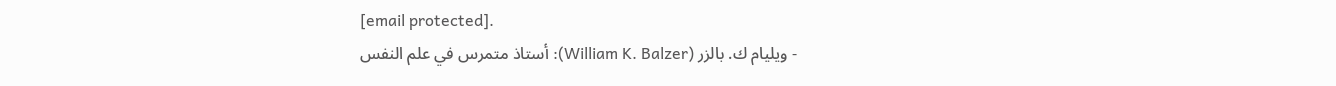[email protected].
- ويليام ك. بالزر (William K. Balzer): أستاذ متمرس في علم النفس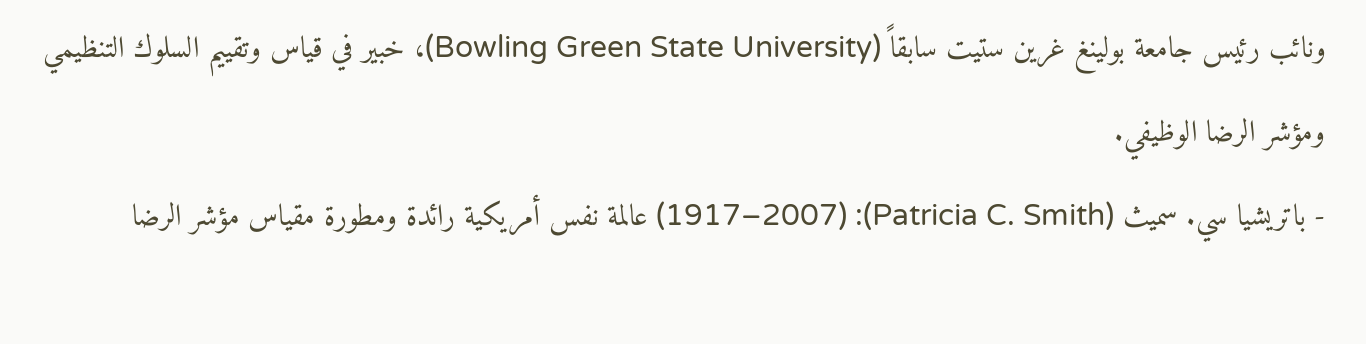ونائب رئيس جامعة بولينغ غرين ستيت سابقاً (Bowling Green State University)، خبير في قياس وتقييم السلوك التنظيمي ومؤشر الرضا الوظيفي.
- باتريشيا سي. سميث (Patricia C. Smith): (1917–2007) عالمة نفس أمريكية رائدة ومطورة مقياس مؤشر الرضا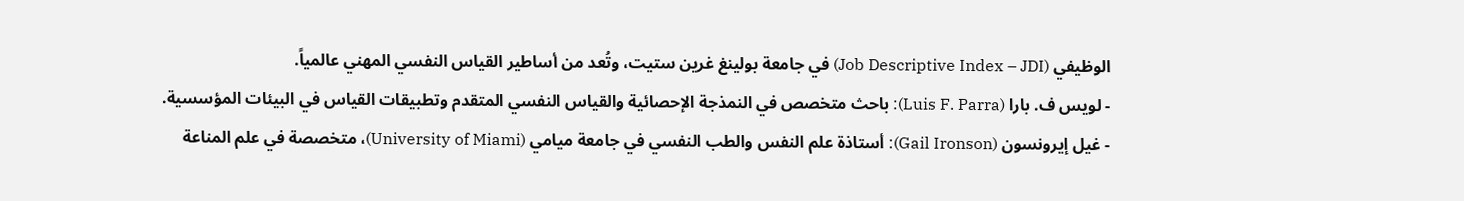الوظيفي (Job Descriptive Index – JDI) في جامعة بولينغ غرين ستيت، وتُعد من أساطير القياس النفسي المهني عالمياً.
- لويس ف. بارا (Luis F. Parra): باحث متخصص في النمذجة الإحصائية والقياس النفسي المتقدم وتطبيقات القياس في البيئات المؤسسية.
- غيل إيرونسون (Gail Ironson): أستاذة علم النفس والطب النفسي في جامعة ميامي (University of Miami)، متخصصة في علم المناعة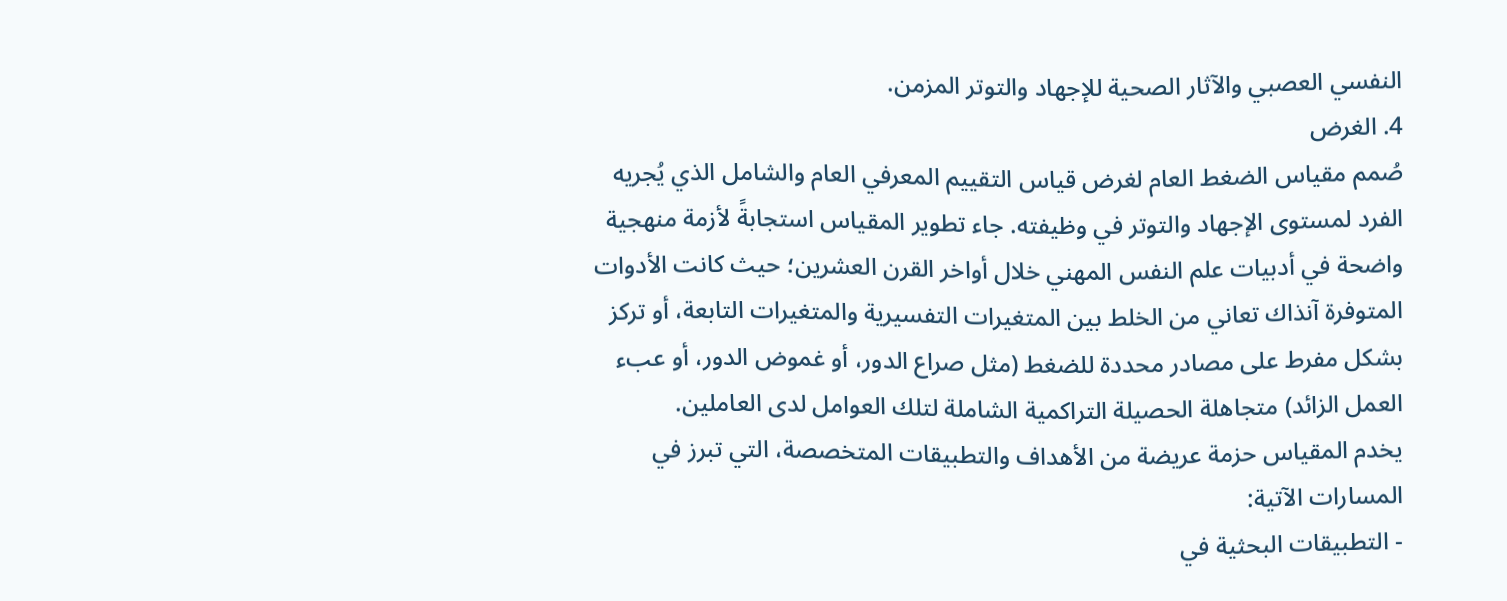النفسي العصبي والآثار الصحية للإجهاد والتوتر المزمن.
4. الغرض
صُمم مقياس الضغط العام لغرض قياس التقييم المعرفي العام والشامل الذي يُجريه الفرد لمستوى الإجهاد والتوتر في وظيفته. جاء تطوير المقياس استجابةً لأزمة منهجية واضحة في أدبيات علم النفس المهني خلال أواخر القرن العشرين؛ حيث كانت الأدوات المتوفرة آنذاك تعاني من الخلط بين المتغيرات التفسيرية والمتغيرات التابعة، أو تركز بشكل مفرط على مصادر محددة للضغط (مثل صراع الدور، أو غموض الدور، أو عبء العمل الزائد) متجاهلة الحصيلة التراكمية الشاملة لتلك العوامل لدى العاملين.
يخدم المقياس حزمة عريضة من الأهداف والتطبيقات المتخصصة، التي تبرز في المسارات الآتية:
- التطبيقات البحثية في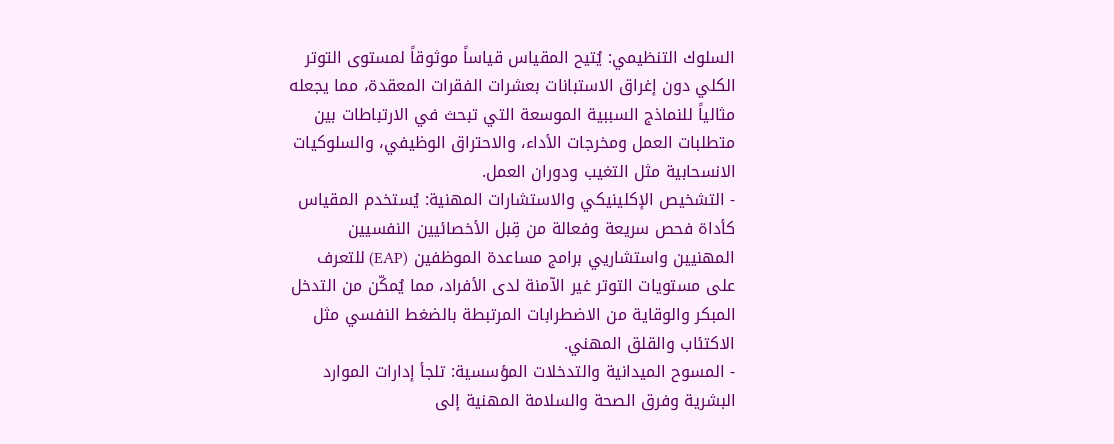السلوك التنظيمي: يُتيح المقياس قياساً موثوقاً لمستوى التوتر الكلي دون إغراق الاستبانات بعشرات الفقرات المعقدة، مما يجعله مثالياً للنماذج السببية الموسعة التي تبحث في الارتباطات بين متطلبات العمل ومخرجات الأداء، والاحتراق الوظيفي، والسلوكيات الانسحابية مثل التغيب ودوران العمل.
- التشخيص الإكلينيكي والاستشارات المهنية: يُستخدم المقياس كأداة فحص سريعة وفعالة من قِبل الأخصائيين النفسيين المهنيين واستشاريي برامج مساعدة الموظفين (EAP) للتعرف على مستويات التوتر غير الآمنة لدى الأفراد، مما يُمكّن من التدخل المبكر والوقاية من الاضطرابات المرتبطة بالضغط النفسي مثل الاكتئاب والقلق المهني.
- المسوح الميدانية والتدخلات المؤسسية: تلجأ إدارات الموارد البشرية وفرق الصحة والسلامة المهنية إلى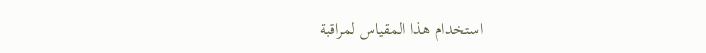استخدام هذا المقياس لمراقبة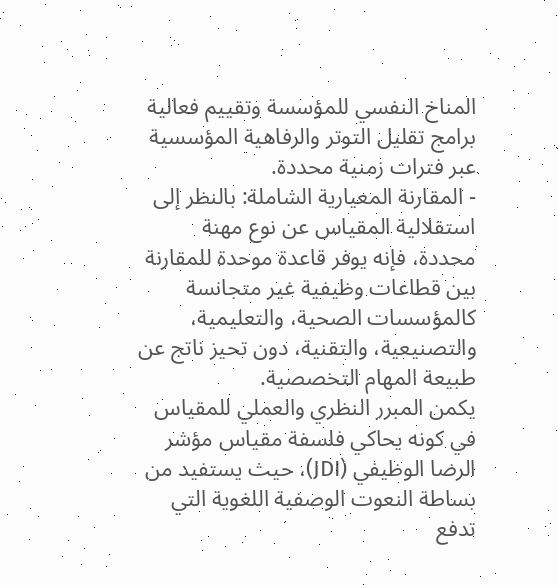المناخ النفسي للمؤسسة وتقييم فعالية برامج تقليل التوتر والرفاهية المؤسسية عبر فترات زمنية محددة.
- المقارنة المعيارية الشاملة: بالنظر إلى استقلالية المقياس عن نوع مهنة محددة، فإنه يوفر قاعدة موحدة للمقارنة بين قطاعات وظيفية غير متجانسة كالمؤسسات الصحية، والتعليمية، والتصنيعية، والتقنية، دون تحيز ناتج عن طبيعة المهام التخصصية.
يكمن المبرر النظري والعملي للمقياس في كونه يحاكي فلسفة مقياس مؤشر الرضا الوظيفي (JDI)، حيث يستفيد من بساطة النعوت الوصفية اللغوية التي تدفع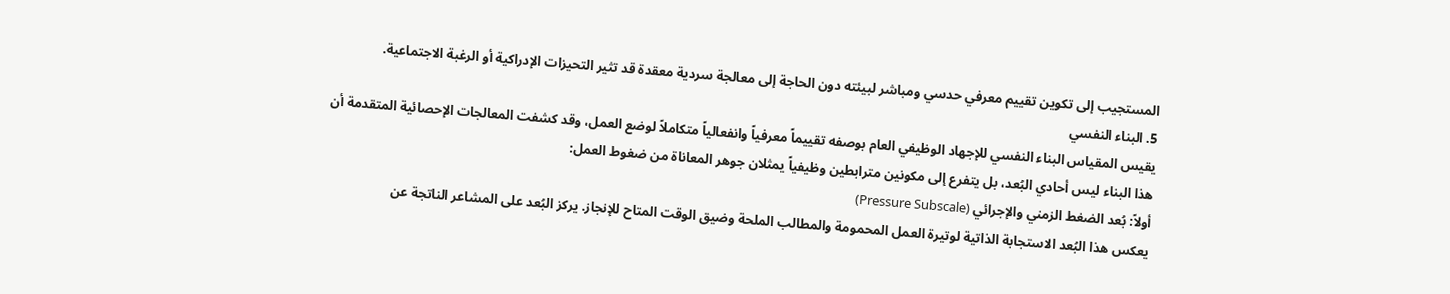المستجيب إلى تكوين تقييم معرفي حدسي ومباشر لبيئته دون الحاجة إلى معالجة سردية معقدة قد تثير التحيزات الإدراكية أو الرغبة الاجتماعية.
5. البناء النفسي
يقيس المقياس البناء النفسي للإجهاد الوظيفي العام بوصفه تقييماً معرفياً وانفعالياً متكاملاً لوضع العمل، وقد كشفت المعالجات الإحصائية المتقدمة أن هذا البناء ليس أحادي البُعد، بل يتفرع إلى مكونين مترابطين وظيفياً يمثلان جوهر المعاناة من ضغوط العمل:
أولاً: بُعد الضغط الزمني والإجرائي (Pressure Subscale)
يعكس هذا البُعد الاستجابة الذاتية لوتيرة العمل المحمومة والمطالب الملحة وضيق الوقت المتاح للإنجاز. يركز البُعد على المشاعر الناتجة عن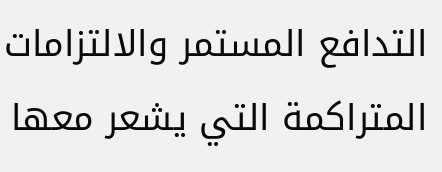التدافع المستمر والالتزامات المتراكمة التي يشعر معها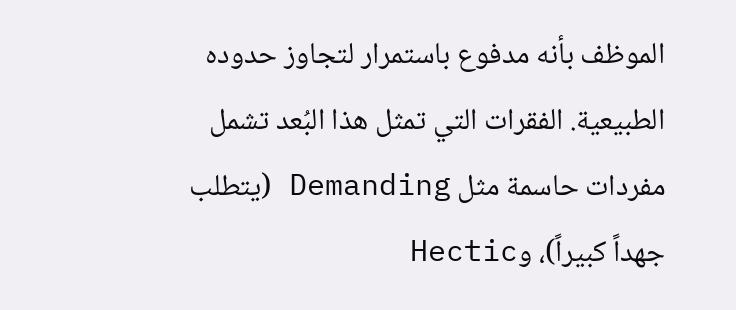الموظف بأنه مدفوع باستمرار لتجاوز حدوده الطبيعية. الفقرات التي تمثل هذا البُعد تشمل مفردات حاسمة مثل Demanding (يتطلب جهداً كبيراً)، وHectic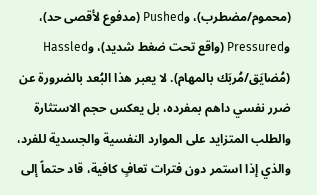(محموم/مضطرب)، وPushed (مدفوع لأقصى حد)، وPressured (واقع تحت ضغط شديد)، وHassled (مُضايَق/مُربَك بالمهام). لا يعبر هذا البُعد بالضرورة عن ضرر نفسي داهم بمفرده، بل يعكس حجم الاستثارة والطلب المتزايد على الموارد النفسية والجسدية للفرد، والذي إذا استمر دون فترات تعافٍ كافية، قاد حتماً إلى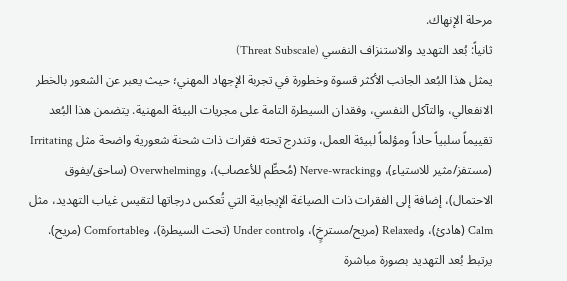مرحلة الإنهاك.
ثانياً: بُعد التهديد والاستنزاف النفسي (Threat Subscale)
يمثل هذا البُعد الجانب الأكثر قسوة وخطورة في تجربة الإجهاد المهني؛ حيث يعبر عن الشعور بالخطر الانفعالي، والتآكل النفسي، وفقدان السيطرة التامة على مجريات البيئة المهنية. يتضمن هذا البُعد تقييماً سلبياً حاداً ومؤلماً لبيئة العمل، وتندرج تحته فقرات ذات شحنة شعورية واضحة مثل Irritating (مستفز/مثير للاستياء)، وNerve-wracking (مُحطِّم للأعصاب)، وOverwhelming (ساحق/يفوق الاحتمال)، إضافة إلى الفقرات ذات الصياغة الإيجابية التي تُعكس درجاتها لتقيس غياب التهديد، مثل Calm (هادئ)، وRelaxed (مريح/مسترخٍ)، وUnder control (تحت السيطرة)، وComfortable (مريح). يرتبط بُعد التهديد بصورة مباشرة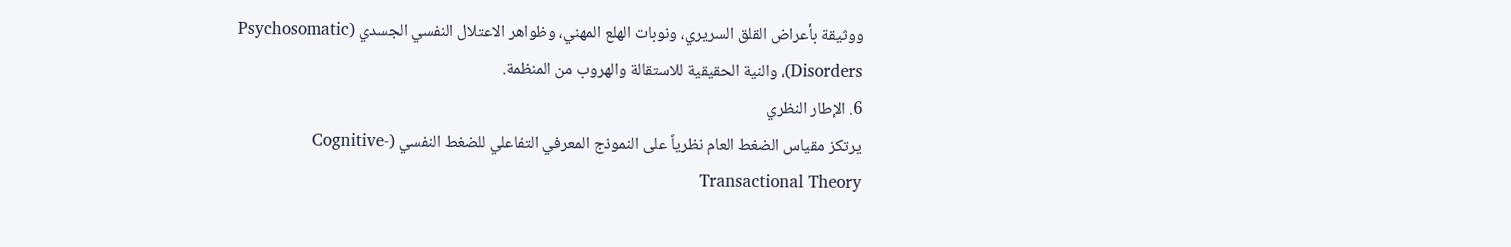ووثيقة بأعراض القلق السريري، ونوبات الهلع المهني، وظواهر الاعتلال النفسي الجسدي (Psychosomatic Disorders)، والنية الحقيقية للاستقالة والهروب من المنظمة.
6. الإطار النظري
يرتكز مقياس الضغط العام نظرياً على النموذج المعرفي التفاعلي للضغط النفسي (Cognitive-Transactional Theory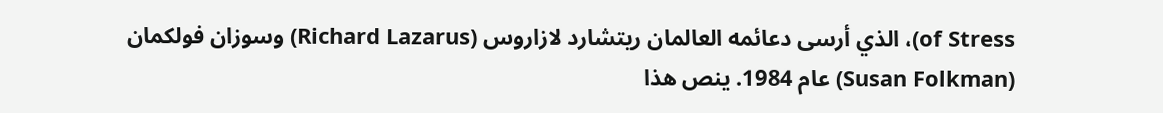of Stress)، الذي أرسى دعائمه العالمان ريتشارد لازاروس (Richard Lazarus) وسوزان فولكمان (Susan Folkman) عام 1984. ينص هذا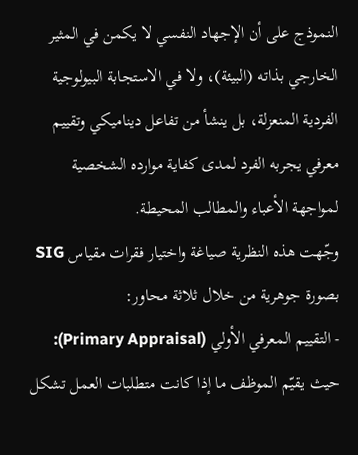النموذج على أن الإجهاد النفسي لا يكمن في المثير الخارجي بذاته (البيئة)، ولا في الاستجابة البيولوجية الفردية المنعزلة، بل ينشأ من تفاعل ديناميكي وتقييم معرفي يجربه الفرد لمدى كفاية موارده الشخصية لمواجهة الأعباء والمطالب المحيطة.
وجّهت هذه النظرية صياغة واختيار فقرات مقياس SIG بصورة جوهرية من خلال ثلاثة محاور:
- التقييم المعرفي الأولي (Primary Appraisal): حيث يقيّم الموظف ما إذا كانت متطلبات العمل تشكل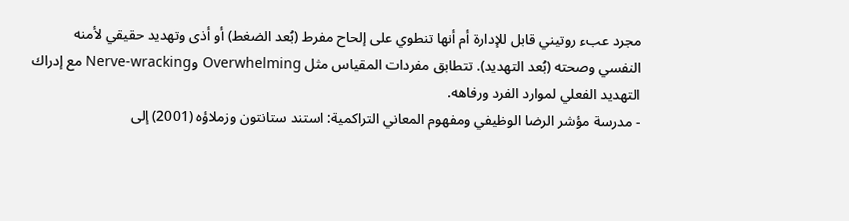مجرد عبء روتيني قابل للإدارة أم أنها تنطوي على إلحاح مفرط (بُعد الضغط) أو أذى وتهديد حقيقي لأمنه النفسي وصحته (بُعد التهديد). تتطابق مفردات المقياس مثل Overwhelming وNerve-wracking مع إدراك التهديد الفعلي لموارد الفرد ورفاهه.
- مدرسة مؤشر الرضا الوظيفي ومفهوم المعاني التراكمية: استند ستانتون وزملاؤه (2001) إلى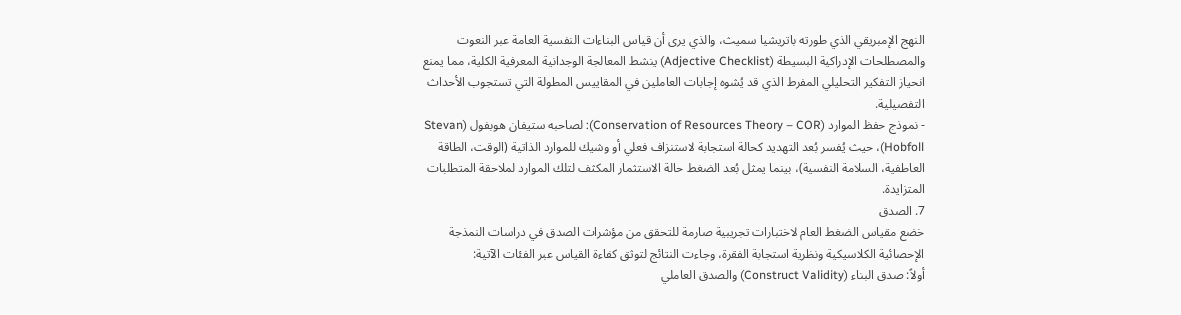النهج الإمبريقي الذي طورته باتريشيا سميث، والذي يرى أن قياس البناءات النفسية العامة عبر النعوت والمصطلحات الإدراكية البسيطة (Adjective Checklist) ينشط المعالجة الوجدانية المعرفية الكلية، مما يمنع انحياز التفكير التحليلي المفرط الذي قد يُشوه إجابات العاملين في المقاييس المطولة التي تستجوب الأحداث التفصيلية.
- نموذج حفظ الموارد (Conservation of Resources Theory – COR): لصاحبه ستيفان هوبفول (Stevan Hobfoll)، حيث يُفسر بُعد التهديد كحالة استجابة لاستنزاف فعلي أو وشيك للموارد الذاتية (الوقت، الطاقة العاطفية، السلامة النفسية)، بينما يمثل بُعد الضغط حالة الاستثمار المكثف لتلك الموارد لملاحقة المتطلبات المتزايدة.
7. الصدق
خضع مقياس الضغط العام لاختبارات تجريبية صارمة للتحقق من مؤشرات الصدق في دراسات النمذجة الإحصائية الكلاسيكية ونظرية استجابة الفقرة، وجاءت النتائج لتوثق كفاءة القياس عبر الفئات الآتية:
أولاً: صدق البناء (Construct Validity) والصدق العاملي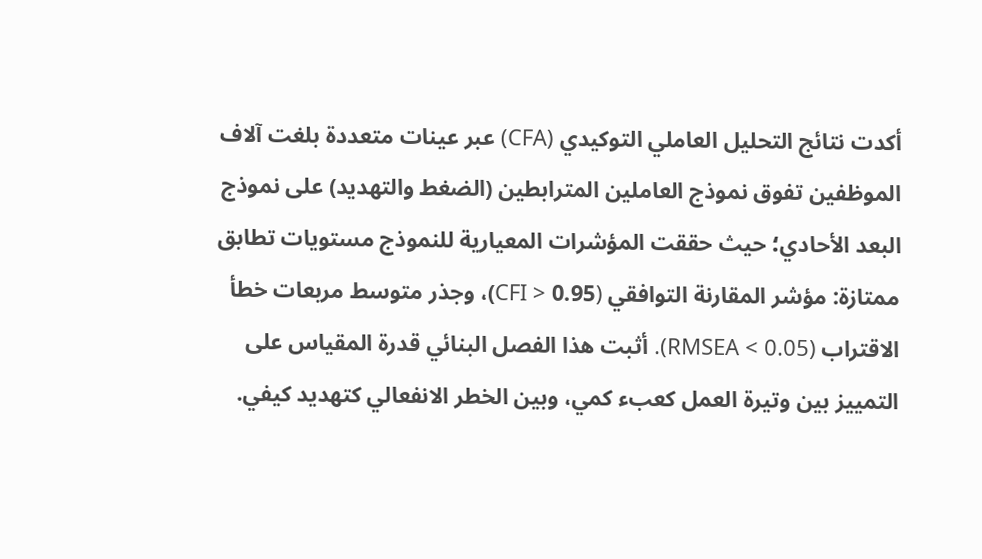أكدت نتائج التحليل العاملي التوكيدي (CFA) عبر عينات متعددة بلغت آلاف الموظفين تفوق نموذج العاملين المترابطين (الضغط والتهديد) على نموذج البعد الأحادي؛ حيث حققت المؤشرات المعيارية للنموذج مستويات تطابق ممتازة: مؤشر المقارنة التوافقي (CFI > 0.95)، وجذر متوسط مربعات خطأ الاقتراب (RMSEA < 0.05). أثبت هذا الفصل البنائي قدرة المقياس على التمييز بين وتيرة العمل كعبء كمي، وبين الخطر الانفعالي كتهديد كيفي.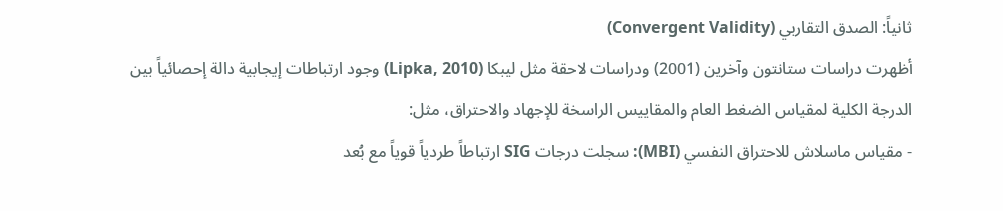ثانياً: الصدق التقاربي (Convergent Validity)
أظهرت دراسات ستانتون وآخرين (2001) ودراسات لاحقة مثل ليبكا (Lipka, 2010) وجود ارتباطات إيجابية دالة إحصائياً بين الدرجة الكلية لمقياس الضغط العام والمقاييس الراسخة للإجهاد والاحتراق، مثل:
- مقياس ماسلاش للاحتراق النفسي (MBI): سجلت درجات SIG ارتباطاً طردياً قوياً مع بُعد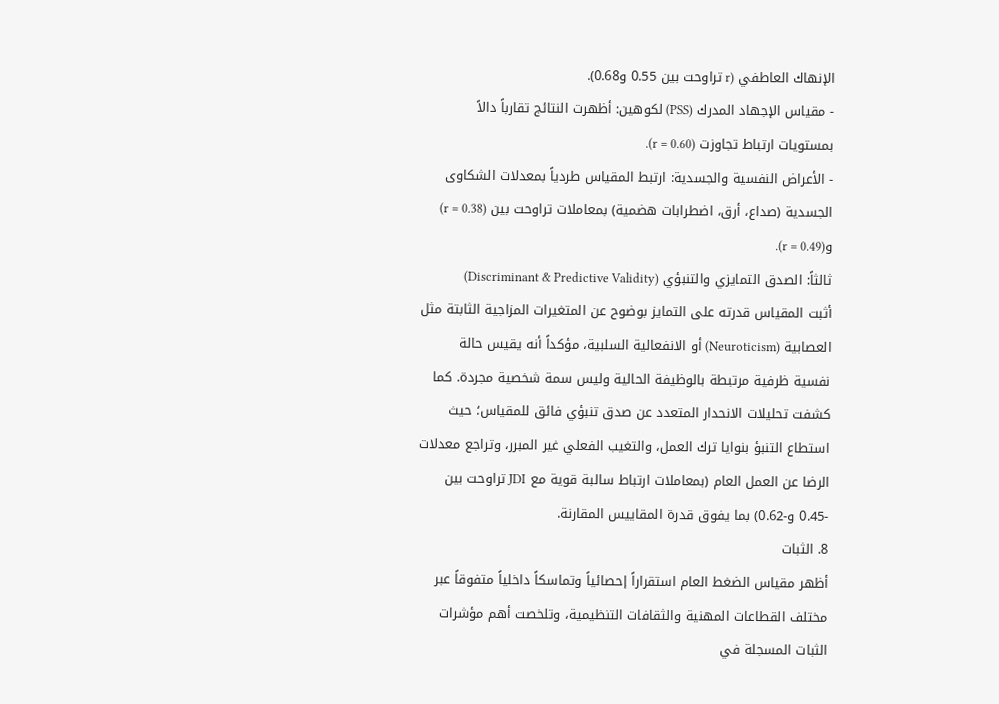الإنهاك العاطفي (r تراوحت بين 0.55 و0.68).
- مقياس الإجهاد المدرك (PSS) لكوهين: أظهرت النتائج تقارباً دالاً بمستويات ارتباط تجاوزت (r = 0.60).
- الأعراض النفسية والجسدية: ارتبط المقياس طردياً بمعدلات الشكاوى الجسدية (صداع، أرق، اضطرابات هضمية) بمعاملات تراوحت بين (r = 0.38) و(r = 0.49).
ثالثاً: الصدق التمايزي والتنبؤي (Discriminant & Predictive Validity)
أثبت المقياس قدرته على التمايز بوضوح عن المتغيرات المزاجية الثابتة مثل العصابية (Neuroticism) أو الانفعالية السلبية، مؤكداً أنه يقيس حالة نفسية ظرفية مرتبطة بالوظيفة الحالية وليس سمة شخصية مجردة. كما كشفت تحليلات الانحدار المتعدد عن صدق تنبؤي فائق للمقياس؛ حيث استطاع التنبؤ بنوايا ترك العمل، والتغيب الفعلي غير المبرر، وتراجع معدلات الرضا عن العمل العام (بمعاملات ارتباط سالبة قوية مع JDI تراوحت بين -0.45 و-0.62) بما يفوق قدرة المقاييس المقارنة.
8. الثبات
أظهر مقياس الضغط العام استقراراً إحصائياً وتماسكاً داخلياً متفوقاً عبر مختلف القطاعات المهنية والثقافات التنظيمية، وتلخصت أهم مؤشرات الثبات المسجلة في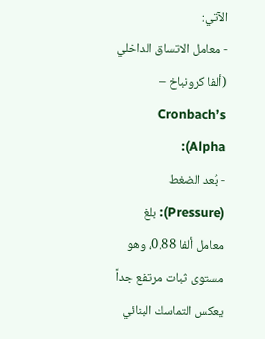الآتي:
- معامل الاتساق الداخلي (ألفا كرونباخ – Cronbach’s Alpha):
- بُعد الضغط (Pressure): بلغ معامل ألفا 0.88، وهو مستوى ثبات مرتفع جداً يعكس التماسك البنائي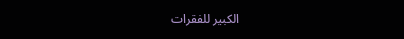الكبير للفقرات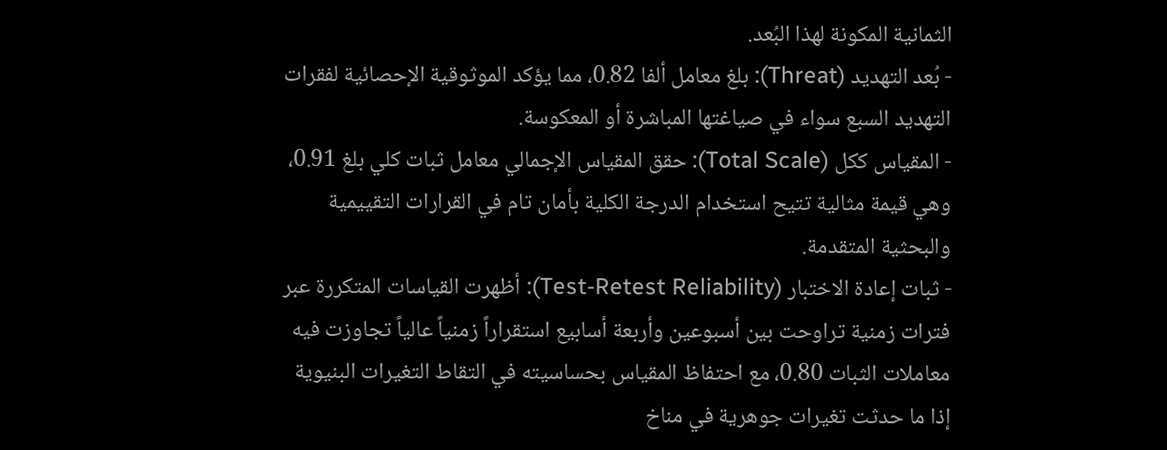الثمانية المكونة لهذا البُعد.
- بُعد التهديد (Threat): بلغ معامل ألفا 0.82، مما يؤكد الموثوقية الإحصائية لفقرات التهديد السبع سواء في صياغتها المباشرة أو المعكوسة.
- المقياس ككل (Total Scale): حقق المقياس الإجمالي معامل ثبات كلي بلغ 0.91، وهي قيمة مثالية تتيح استخدام الدرجة الكلية بأمان تام في القرارات التقييمية والبحثية المتقدمة.
- ثبات إعادة الاختبار (Test-Retest Reliability): أظهرت القياسات المتكررة عبر فترات زمنية تراوحت بين أسبوعين وأربعة أسابيع استقراراً زمنياً عالياً تجاوزت فيه معاملات الثبات 0.80، مع احتفاظ المقياس بحساسيته في التقاط التغيرات البنيوية إذا ما حدثت تغيرات جوهرية في مناخ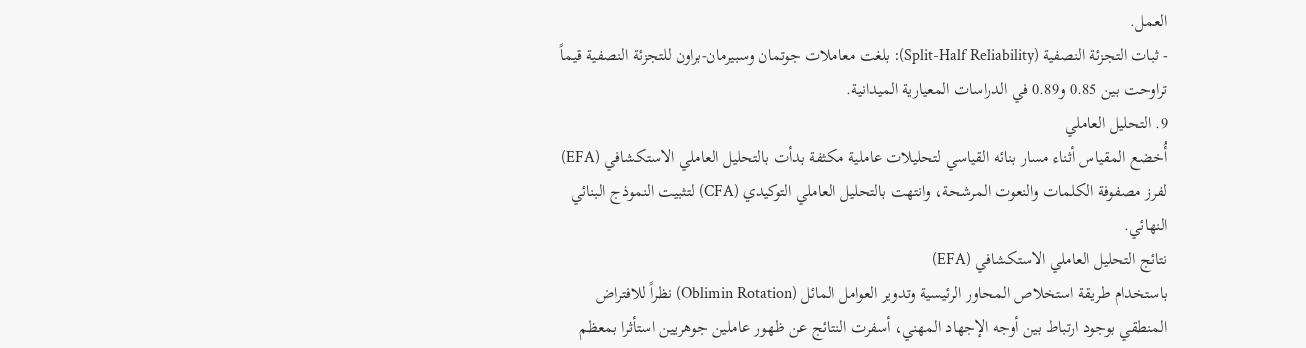العمل.
- ثبات التجزئة النصفية (Split-Half Reliability): بلغت معاملات جوتمان وسبيرمان-براون للتجزئة النصفية قيماً تراوحت بين 0.85 و0.89 في الدراسات المعيارية الميدانية.
9. التحليل العاملي
أُخضع المقياس أثناء مسار بنائه القياسي لتحليلات عاملية مكثفة بدأت بالتحليل العاملي الاستكشافي (EFA) لفرز مصفوفة الكلمات والنعوت المرشحة، وانتهت بالتحليل العاملي التوكيدي (CFA) لتثبيت النموذج البنائي النهائي.
نتائج التحليل العاملي الاستكشافي (EFA)
باستخدام طريقة استخلاص المحاور الرئيسية وتدوير العوامل المائل (Oblimin Rotation) نظراً للافتراض المنطقي بوجود ارتباط بين أوجه الإجهاد المهني، أسفرت النتائج عن ظهور عاملين جوهريين استأثرا بمعظم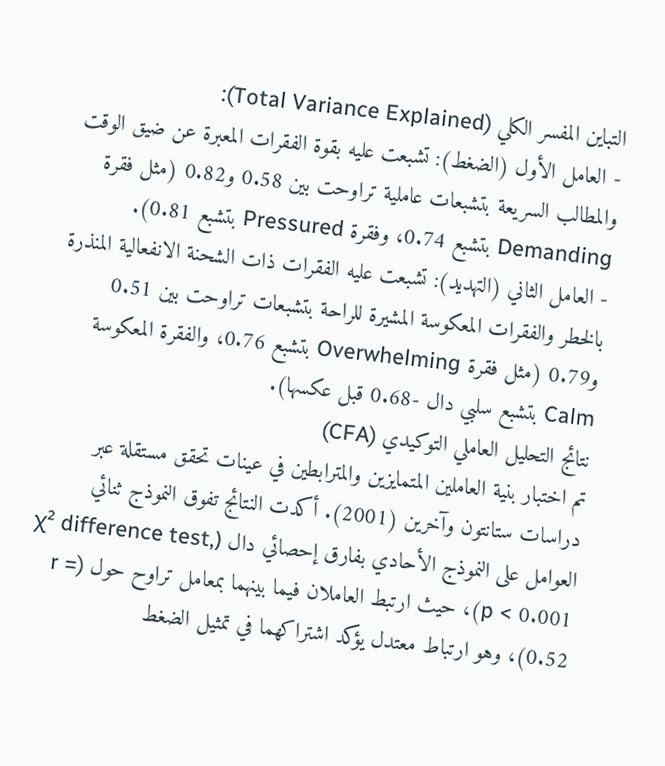التباين المفسر الكلي (Total Variance Explained):
- العامل الأول (الضغط): تشبعت عليه بقوة الفقرات المعبرة عن ضيق الوقت والمطالب السريعة بتشبعات عاملية تراوحت بين 0.58 و0.82 (مثل فقرة Demanding بتشبع 0.74، وفقرة Pressured بتشبع 0.81).
- العامل الثاني (التهديد): تشبعت عليه الفقرات ذات الشحنة الانفعالية المنذرة بالخطر والفقرات المعكوسة المشيرة للراحة بتشبعات تراوحت بين 0.51 و0.79 (مثل فقرة Overwhelming بتشبع 0.76، والفقرة المعكوسة Calm بتشبع سلبي دال -0.68 قبل عكسها).
نتائج التحليل العاملي التوكيدي (CFA)
تم اختبار بنية العاملين المتمايزين والمترابطين في عينات تحقق مستقلة عبر دراسات ستانتون وآخرين (2001). أكدت النتائج تفوق النموذج ثنائي العوامل على النموذج الأحادي بفارق إحصائي دال (χ² difference test, p < 0.001)، حيث ارتبط العاملان فيما بينهما بمعامل تراوح حول (r = 0.52)، وهو ارتباط معتدل يؤكد اشتراكهما في تمثيل الضغط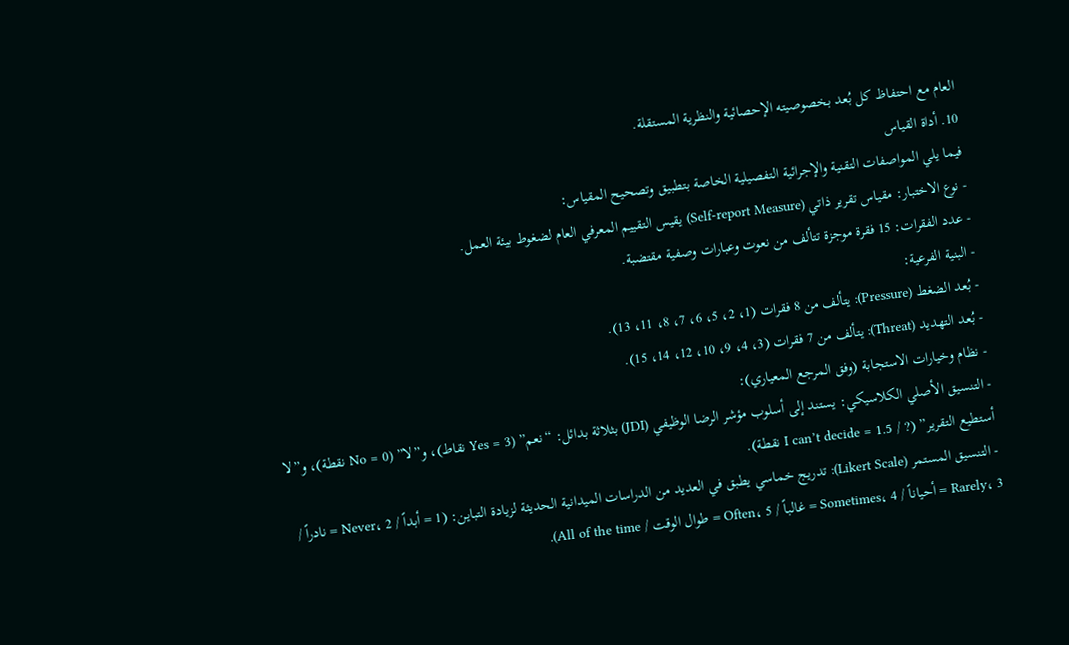العام مع احتفاظ كل بُعد بخصوصيته الإحصائية والنظرية المستقلة.
10. أداة القياس
فيما يلي المواصفات التقنية والإجرائية التفصيلية الخاصة بتطبيق وتصحيح المقياس:
- نوع الاختبار: مقياس تقرير ذاتي (Self-report Measure) يقيس التقييم المعرفي العام لضغوط بيئة العمل.
- عدد الفقرات: 15 فقرة موجزة تتألف من نعوت وعبارات وصفية مقتضبة.
- البنية الفرعية:
- بُعد الضغط (Pressure): يتألف من 8 فقرات (1، 2، 5، 6، 7، 8، 11، 13).
- بُعد التهديد (Threat): يتألف من 7 فقرات (3، 4، 9، 10، 12، 14، 15).
- نظام وخيارات الاستجابة (وفق المرجع المعياري):
- التنسيق الأصلي الكلاسيكي: يستند إلى أسلوب مؤشر الرضا الوظيفي (JDI) بثلاثة بدائل: “نعم” (Yes = 3 نقاط)، و”لا” (No = 0 نقطة)، و”لا أستطيع التقرير” (? / I can’t decide = 1.5 نقطة).
- التنسيق المستمر (Likert Scale): تدريج خماسي يطبق في العديد من الدراسات الميدانية الحديثة لزيادة التباين: (1 = أبداً / Never، 2 = نادراً / Rarely، 3 = أحياناً / Sometimes، 4 = غالباً / Often، 5 = طوال الوقت / All of the time).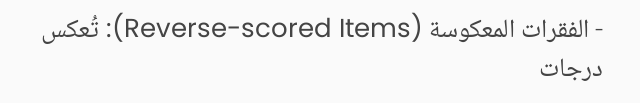- الفقرات المعكوسة (Reverse-scored Items): تُعكس درجات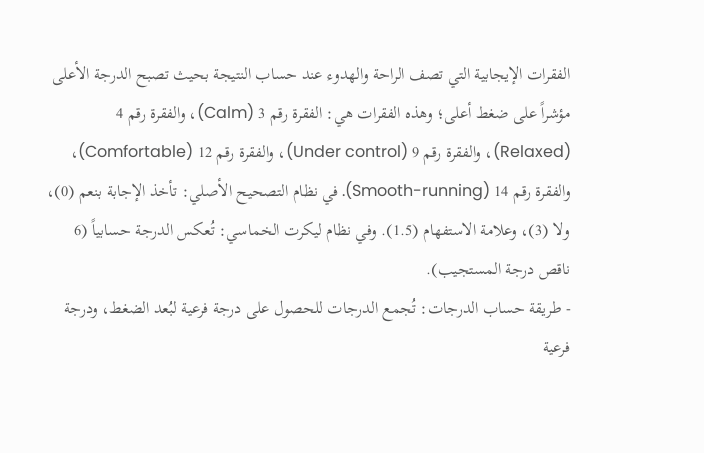الفقرات الإيجابية التي تصف الراحة والهدوء عند حساب النتيجة بحيث تصبح الدرجة الأعلى مؤشراً على ضغط أعلى؛ وهذه الفقرات هي: الفقرة رقم 3 (Calm)، والفقرة رقم 4 (Relaxed)، والفقرة رقم 9 (Under control)، والفقرة رقم 12 (Comfortable)، والفقرة رقم 14 (Smooth-running). في نظام التصحيح الأصلي: تأخذ الإجابة بنعم (0)، ولا (3)، وعلامة الاستفهام (1.5). وفي نظام ليكرت الخماسي: تُعكس الدرجة حسابياً (6 ناقص درجة المستجيب).
- طريقة حساب الدرجات: تُجمع الدرجات للحصول على درجة فرعية لبُعد الضغط، ودرجة فرعية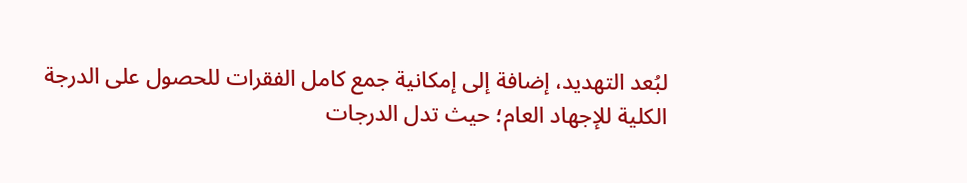لبُعد التهديد، إضافة إلى إمكانية جمع كامل الفقرات للحصول على الدرجة الكلية للإجهاد العام؛ حيث تدل الدرجات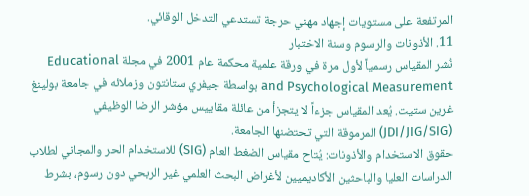المرتفعة على مستويات إجهاد مهني حرجة تستدعي التدخل الوقائي.
11. الأذونات والرسوم وسنة الاختبار
نُشر المقياس رسمياً لأول مرة في ورقة علمية محكمة عام 2001 في مجلة Educational and Psychological Measurement بواسطة جيفري ستانتون وزملائه في جامعة بولينغ غرين ستيت. يُعد المقياس جزءاً لا يتجزأ من عائلة مقاييس مؤشر الرضا الوظيفي (JDI/JIG/SIG) المرموقة التي تحتضنها الجامعة.
حقوق الاستخدام والأذونات: يُتاح مقياس الضغط العام (SIG) للاستخدام الحر والمجاني لطلاب الدراسات العليا والباحثين الأكاديميين لأغراض البحث العلمي غير الربحي دون رسوم، بشرط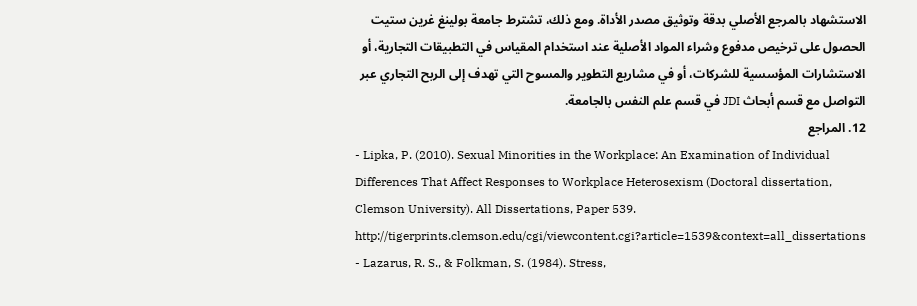الاستشهاد بالمرجع الأصلي بدقة وتوثيق مصدر الأداة. ومع ذلك، تشترط جامعة بولينغ غرين ستيت الحصول على ترخيص مدفوع وشراء المواد الأصلية عند استخدام المقياس في التطبيقات التجارية، أو الاستشارات المؤسسية للشركات، أو في مشاريع التطوير والمسوح التي تهدف إلى الربح التجاري عبر التواصل مع قسم أبحاث JDI في قسم علم النفس بالجامعة.
12. المراجع
- Lipka, P. (2010). Sexual Minorities in the Workplace: An Examination of Individual Differences That Affect Responses to Workplace Heterosexism (Doctoral dissertation, Clemson University). All Dissertations, Paper 539. http://tigerprints.clemson.edu/cgi/viewcontent.cgi?article=1539&context=all_dissertations
- Lazarus, R. S., & Folkman, S. (1984). Stress,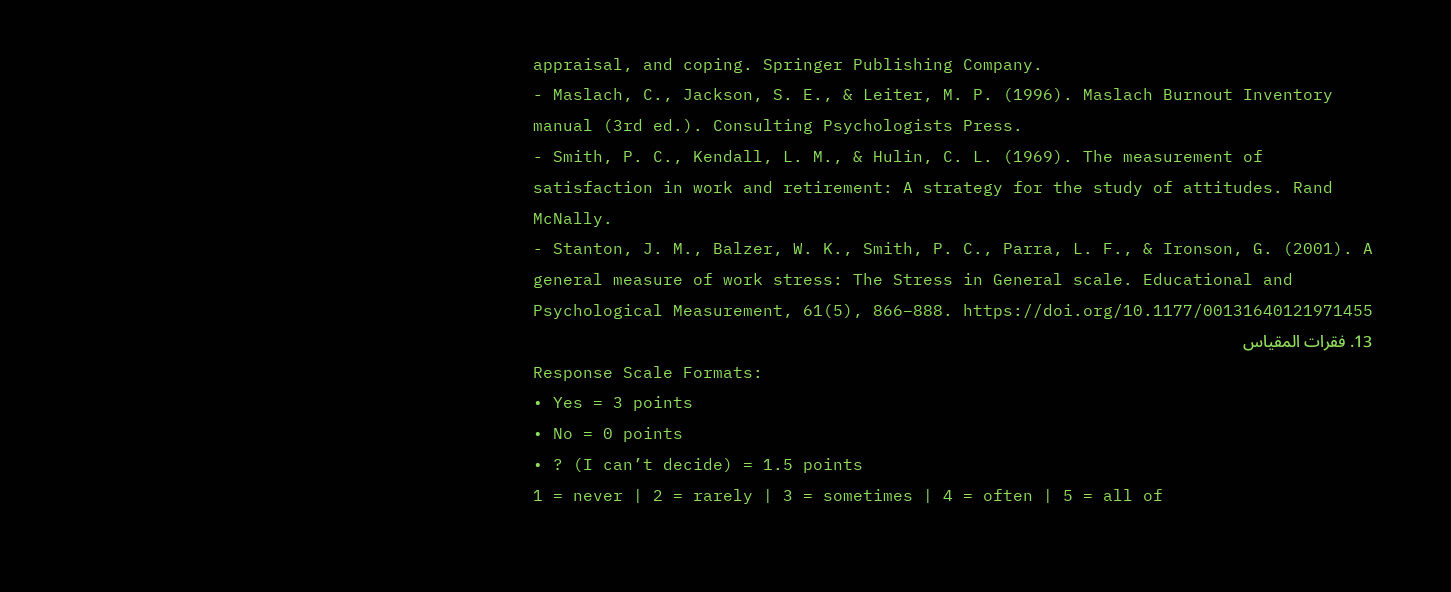appraisal, and coping. Springer Publishing Company.
- Maslach, C., Jackson, S. E., & Leiter, M. P. (1996). Maslach Burnout Inventory manual (3rd ed.). Consulting Psychologists Press.
- Smith, P. C., Kendall, L. M., & Hulin, C. L. (1969). The measurement of satisfaction in work and retirement: A strategy for the study of attitudes. Rand McNally.
- Stanton, J. M., Balzer, W. K., Smith, P. C., Parra, L. F., & Ironson, G. (2001). A general measure of work stress: The Stress in General scale. Educational and Psychological Measurement, 61(5), 866–888. https://doi.org/10.1177/00131640121971455
13. فقرات المقياس
Response Scale Formats:
• Yes = 3 points
• No = 0 points
• ? (I can’t decide) = 1.5 points
1 = never | 2 = rarely | 3 = sometimes | 4 = often | 5 = all of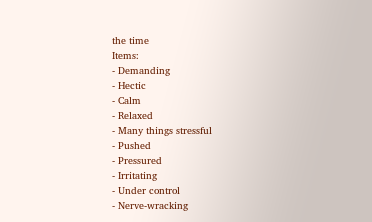the time
Items:
- Demanding
- Hectic
- Calm
- Relaxed
- Many things stressful
- Pushed
- Pressured
- Irritating
- Under control
- Nerve-wracking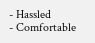- Hassled
- Comfortable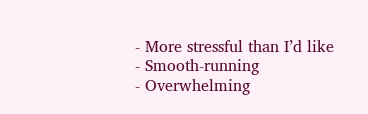- More stressful than I’d like
- Smooth-running
- Overwhelming